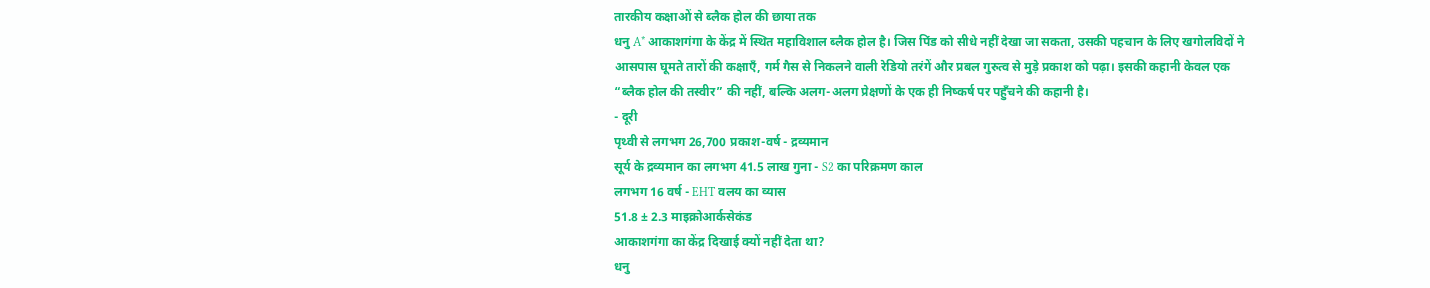तारकीय कक्षाओं से ब्लैक होल की छाया तक
धनु A* आकाशगंगा के केंद्र में स्थित महाविशाल ब्लैक होल है। जिस पिंड को सीधे नहीं देखा जा सकता, उसकी पहचान के लिए खगोलविदों ने आसपास घूमते तारों की कक्षाएँ, गर्म गैस से निकलने वाली रेडियो तरंगें और प्रबल गुरुत्व से मुड़े प्रकाश को पढ़ा। इसकी कहानी केवल एक “ब्लैक होल की तस्वीर” की नहीं, बल्कि अलग-अलग प्रेक्षणों के एक ही निष्कर्ष पर पहुँचने की कहानी है।
- दूरी
पृथ्वी से लगभग 26,700 प्रकाश-वर्ष - द्रव्यमान
सूर्य के द्रव्यमान का लगभग 41.5 लाख गुना - S2 का परिक्रमण काल
लगभग 16 वर्ष - EHT वलय का व्यास
51.8 ± 2.3 माइक्रोआर्कसेकंड
आकाशगंगा का केंद्र दिखाई क्यों नहीं देता था?
धनु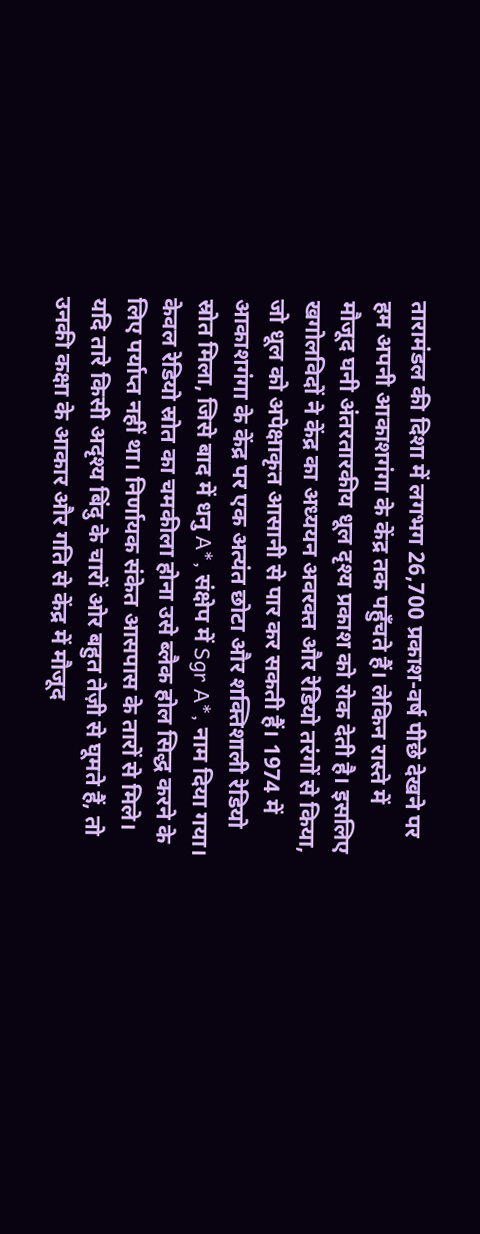तारामंडल की दिशा में लगभग 26,700 प्रकाश-वर्ष पीछे देखने पर हम अपनी आकाशगंगा के केंद्र तक पहुँचते हैं। लेकिन रास्ते में मौजूद घनी अंतरतारकीय धूल दृश्य प्रकाश को रोक देती है। इसलिए खगोलविदों ने केंद्र का अध्ययन अवरक्त और रेडियो तरंगों से किया, जो धूल को अपेक्षाकृत आसानी से पार कर सकती हैं। 1974 में आकाशगंगा के केंद्र पर एक अत्यंत छोटा और शक्तिशाली रेडियो स्रोत मिला, जिसे बाद में धनु A*, संक्षेप में Sgr A*, नाम दिया गया।
केवल रेडियो स्रोत का चमकीला होना उसे ब्लैक होल सिद्ध करने के लिए पर्याप्त नहीं था। निर्णायक संकेत आसपास के तारों से मिले। यदि तारे किसी अदृश्य बिंदु के चारों ओर बहुत तेज़ी से घूमते हैं, तो उनकी कक्षा के आकार और गति से केंद्र में मौजूद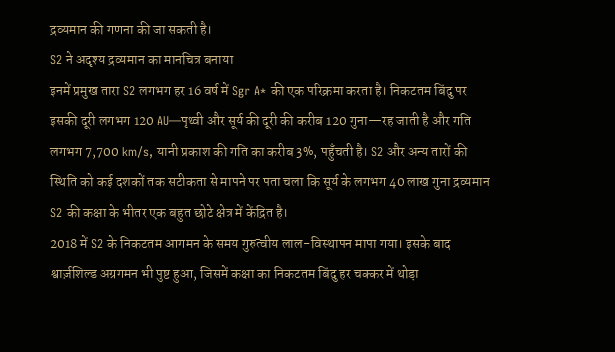द्रव्यमान की गणना की जा सकती है।
S2 ने अदृश्य द्रव्यमान का मानचित्र बनाया
इनमें प्रमुख तारा S2 लगभग हर 16 वर्ष में Sgr A* की एक परिक्रमा करता है। निकटतम बिंदु पर इसकी दूरी लगभग 120 AU—पृथ्वी और सूर्य की दूरी की करीब 120 गुना—रह जाती है और गति लगभग 7,700 km/s, यानी प्रकाश की गति का करीब 3%, पहुँचती है। S2 और अन्य तारों की स्थिति को कई दशकों तक सटीकता से मापने पर पता चला कि सूर्य के लगभग 40 लाख गुना द्रव्यमान S2 की कक्षा के भीतर एक बहुत छोटे क्षेत्र में केंद्रित है।
2018 में S2 के निकटतम आगमन के समय गुरुत्वीय लाल-विस्थापन मापा गया। इसके बाद श्वार्ज़शिल्ड अग्रगमन भी पुष्ट हुआ, जिसमें कक्षा का निकटतम बिंदु हर चक्कर में थोड़ा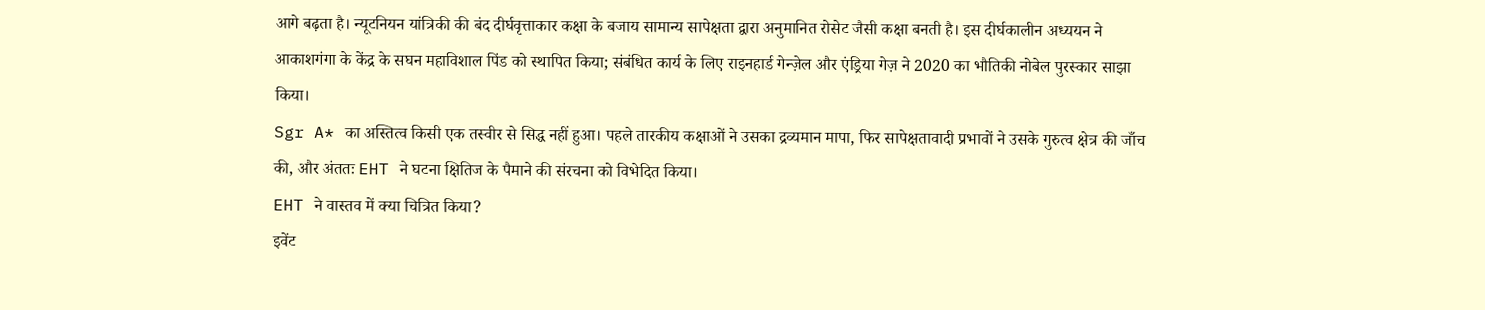आगे बढ़ता है। न्यूटनियन यांत्रिकी की बंद दीर्घवृत्ताकार कक्षा के बजाय सामान्य सापेक्षता द्वारा अनुमानित रोसेट जैसी कक्षा बनती है। इस दीर्घकालीन अध्ययन ने आकाशगंगा के केंद्र के सघन महाविशाल पिंड को स्थापित किया; संबंधित कार्य के लिए राइनहार्ड गेन्ज़ेल और एंड्रिया गेज़ ने 2020 का भौतिकी नोबेल पुरस्कार साझा किया।
Sgr A* का अस्तित्व किसी एक तस्वीर से सिद्ध नहीं हुआ। पहले तारकीय कक्षाओं ने उसका द्रव्यमान मापा, फिर सापेक्षतावादी प्रभावों ने उसके गुरुत्व क्षेत्र की जाँच की, और अंततः EHT ने घटना क्षितिज के पैमाने की संरचना को विभेदित किया।
EHT ने वास्तव में क्या चित्रित किया?
इवेंट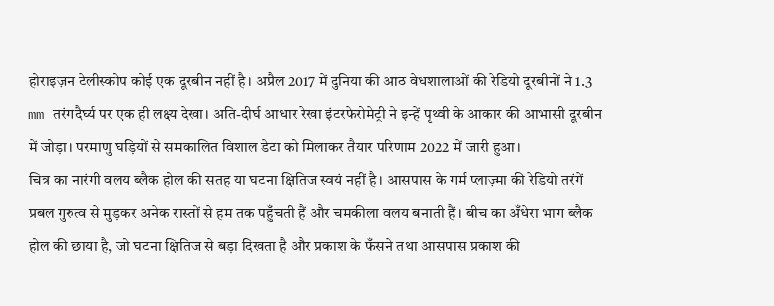होराइज़न टेलीस्कोप कोई एक दूरबीन नहीं है। अप्रैल 2017 में दुनिया की आठ वेधशालाओं की रेडियो दूरबीनों ने 1.3 mm तरंगदैर्घ्य पर एक ही लक्ष्य देखा। अति-दीर्घ आधार रेखा इंटरफेरोमेट्री ने इन्हें पृथ्वी के आकार की आभासी दूरबीन में जोड़ा। परमाणु घड़ियों से समकालित विशाल डेटा को मिलाकर तैयार परिणाम 2022 में जारी हुआ।
चित्र का नारंगी वलय ब्लैक होल की सतह या घटना क्षितिज स्वयं नहीं है। आसपास के गर्म प्लाज़्मा की रेडियो तरंगें प्रबल गुरुत्व से मुड़कर अनेक रास्तों से हम तक पहुँचती हैं और चमकीला वलय बनाती हैं। बीच का अँधेरा भाग ब्लैक होल की छाया है, जो घटना क्षितिज से बड़ा दिखता है और प्रकाश के फँसने तथा आसपास प्रकाश की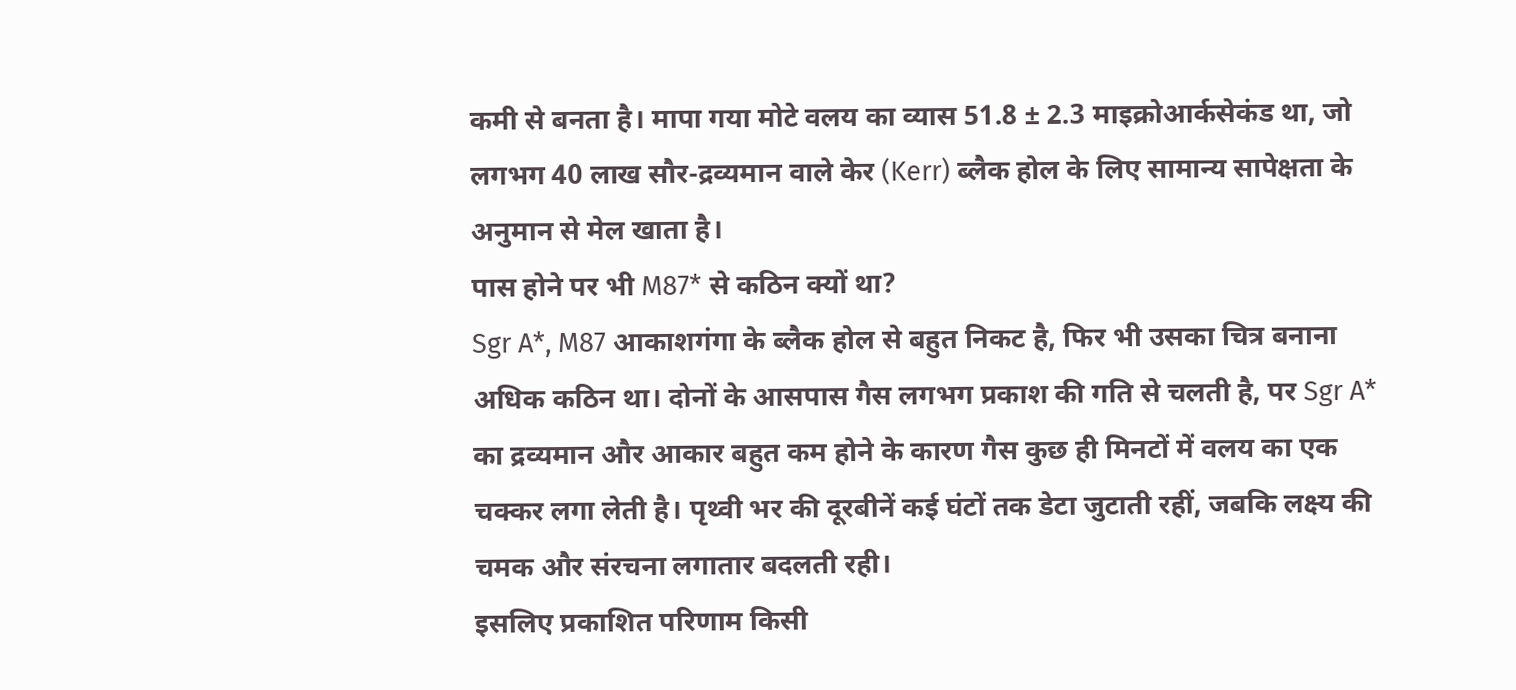कमी से बनता है। मापा गया मोटे वलय का व्यास 51.8 ± 2.3 माइक्रोआर्कसेकंड था, जो लगभग 40 लाख सौर-द्रव्यमान वाले केर (Kerr) ब्लैक होल के लिए सामान्य सापेक्षता के अनुमान से मेल खाता है।
पास होने पर भी M87* से कठिन क्यों था?
Sgr A*, M87 आकाशगंगा के ब्लैक होल से बहुत निकट है, फिर भी उसका चित्र बनाना अधिक कठिन था। दोनों के आसपास गैस लगभग प्रकाश की गति से चलती है, पर Sgr A* का द्रव्यमान और आकार बहुत कम होने के कारण गैस कुछ ही मिनटों में वलय का एक चक्कर लगा लेती है। पृथ्वी भर की दूरबीनें कई घंटों तक डेटा जुटाती रहीं, जबकि लक्ष्य की चमक और संरचना लगातार बदलती रही।
इसलिए प्रकाशित परिणाम किसी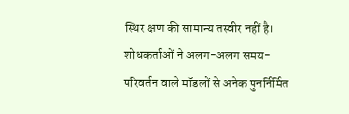स्थिर क्षण की सामान्य तस्वीर नहीं है। शोधकर्ताओं ने अलग-अलग समय-परिवर्तन वाले मॉडलों से अनेक पुनर्निर्मित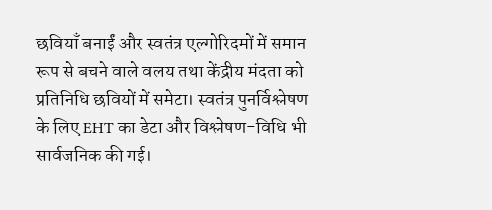छवियाँ बनाईं और स्वतंत्र एल्गोरिदमों में समान रूप से बचने वाले वलय तथा केंद्रीय मंदता को प्रतिनिधि छवियों में समेटा। स्वतंत्र पुनर्विश्लेषण के लिए EHT का डेटा और विश्लेषण-विधि भी सार्वजनिक की गई।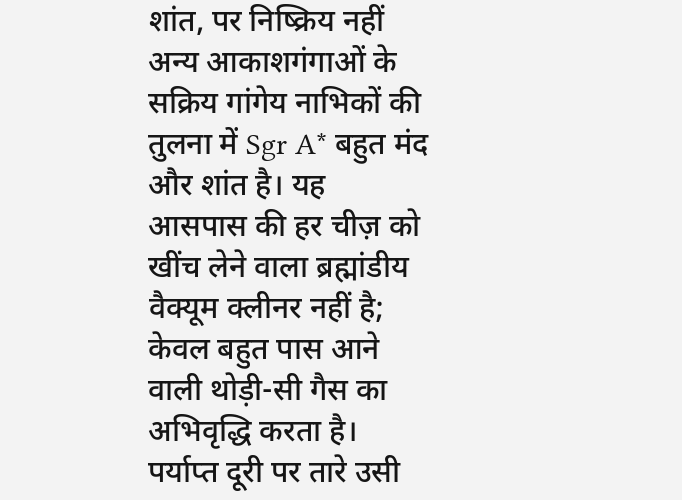शांत, पर निष्क्रिय नहीं
अन्य आकाशगंगाओं के सक्रिय गांगेय नाभिकों की तुलना में Sgr A* बहुत मंद और शांत है। यह आसपास की हर चीज़ को खींच लेने वाला ब्रह्मांडीय वैक्यूम क्लीनर नहीं है; केवल बहुत पास आने वाली थोड़ी-सी गैस का अभिवृद्धि करता है। पर्याप्त दूरी पर तारे उसी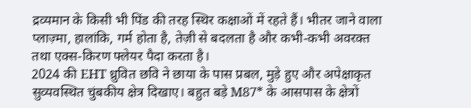द्रव्यमान के किसी भी पिंड की तरह स्थिर कक्षाओं में रहते हैं। भीतर जाने वाला प्लाज़्मा, हालांकि, गर्म होता है, तेज़ी से बदलता है और कभी-कभी अवरक्त तथा एक्स-किरण फ्लेयर पैदा करता है।
2024 की EHT ध्रुवित छवि ने छाया के पास प्रबल, मुड़े हुए और अपेक्षाकृत सुव्यवस्थित चुंबकीय क्षेत्र दिखाए। बहुत बड़े M87* के आसपास के क्षेत्रों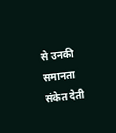से उनकी समानता संकेत देती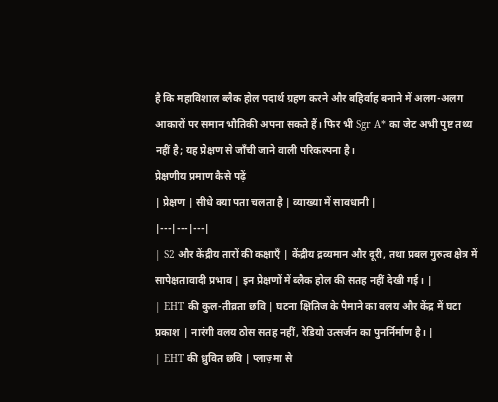है कि महाविशाल ब्लैक होल पदार्थ ग्रहण करने और बहिर्वाह बनाने में अलग-अलग आकारों पर समान भौतिकी अपना सकते हैं। फिर भी Sgr A* का जेट अभी पुष्ट तथ्य नहीं है; यह प्रेक्षण से जाँची जाने वाली परिकल्पना है।
प्रेक्षणीय प्रमाण कैसे पढ़ें
| प्रेक्षण | सीधे क्या पता चलता है | व्याख्या में सावधानी |
|---|---|---|
| S2 और केंद्रीय तारों की कक्षाएँ | केंद्रीय द्रव्यमान और दूरी, तथा प्रबल गुरुत्व क्षेत्र में सापेक्षतावादी प्रभाव | इन प्रेक्षणों में ब्लैक होल की सतह नहीं देखी गई। |
| EHT की कुल-तीव्रता छवि | घटना क्षितिज के पैमाने का वलय और केंद्र में घटा प्रकाश | नारंगी वलय ठोस सतह नहीं, रेडियो उत्सर्जन का पुनर्निर्माण है। |
| EHT की ध्रुवित छवि | प्लाज़्मा से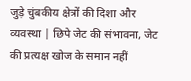जुड़े चुंबकीय क्षेत्रों की दिशा और व्यवस्था | छिपे जेट की संभावना, जेट की प्रत्यक्ष खोज के समान नहीं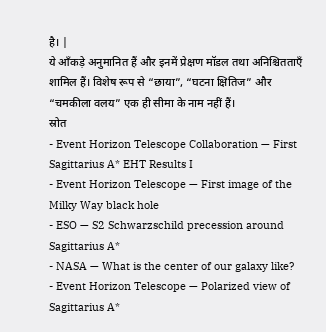है। |
ये आँकड़े अनुमानित हैं और इनमें प्रेक्षण मॉडल तथा अनिश्चितताएँ शामिल हैं। विशेष रूप से “छाया”, “घटना क्षितिज” और “चमकीला वलय” एक ही सीमा के नाम नहीं हैं।
स्रोत
- Event Horizon Telescope Collaboration — First Sagittarius A* EHT Results I
- Event Horizon Telescope — First image of the Milky Way black hole
- ESO — S2 Schwarzschild precession around Sagittarius A*
- NASA — What is the center of our galaxy like?
- Event Horizon Telescope — Polarized view of Sagittarius A*